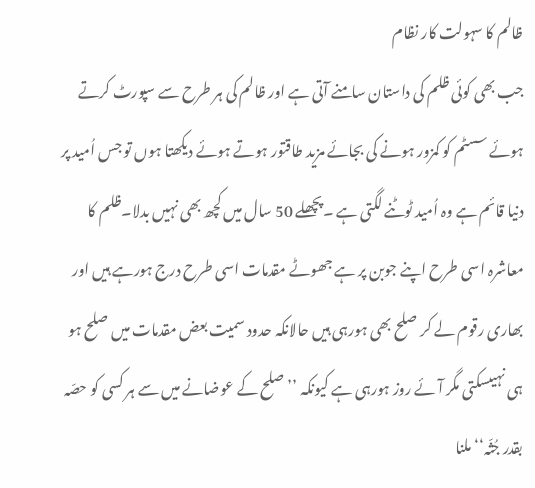ظالم کا سہولت کار نظام
جب بھی کوئی ظلم کی داستان سامنے آتی ہے اور ظالم کی ہر طرح سے سپورٹ کرتے ہوئے سسٹم کو کمزور ہونے کی بجائے مزید طاقتور ہوتے ہوئے دیکھتا ہوں تو جس اُمید پر دنیا قائم ہے وہ اُمید ٹوٹنے لگتی ہے ۔پچھلے 50 سال میں کچھ بھی نہیں بدلا۔ظلم کا معاشرہ اسی طرح اپنے جوبن پر ہے جھوٹے مقدمات اسی طرح درج ہورہے ہیں اور بھاری رقوم لے کر صلح بھی ہورہی ہیں حالانکہ حدود سمیت بعض مقدمات میں صلح ہو ہی نہیںسکتی مگر آئے روز ہورہی ہے کیونکہ ’’صلح کے عوضانے میں سے ہر کسی کو حصّہ بقدر جُثّہ‘‘ ملنا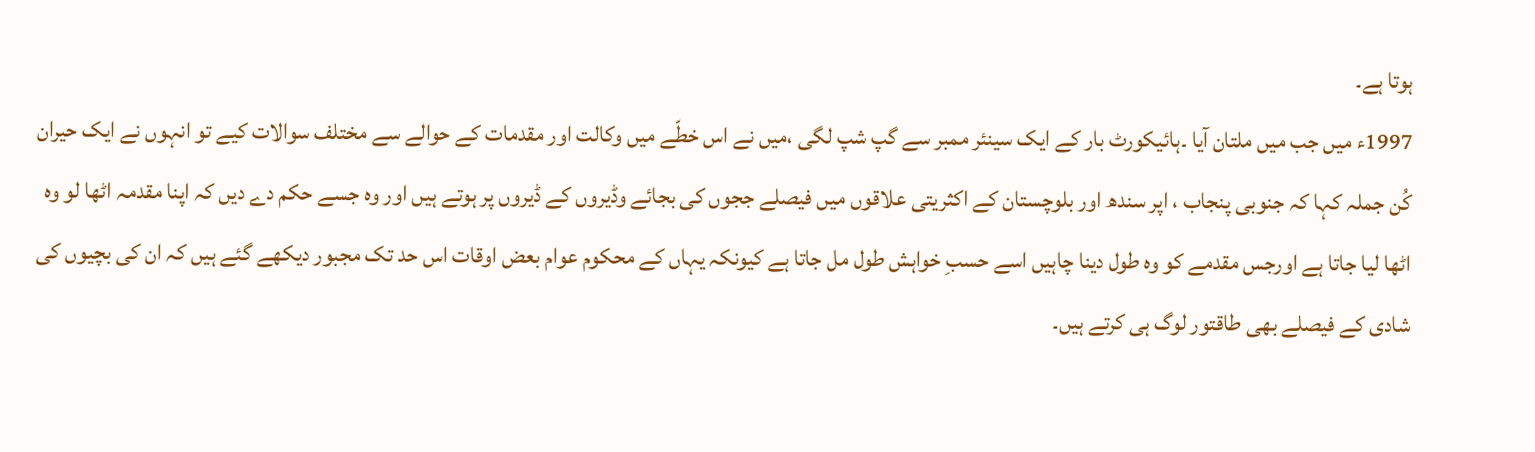ہوتا ہے۔
1997ء میں جب میں ملتان آیا ۔ہائیکورٹ بار کے ایک سینئر ممبر سے گپ شپ لگی ،میں نے اس خطّے میں وکالت اور مقدمات کے حوالے سے مختلف سوالات کیے تو انہوں نے ایک حیران کُن جملہ کہا کہ جنوبی پنجاب ، اپر سندھ اور بلوچستان کے اکثریتی علاقوں میں فیصلے ججوں کی بجائے وڈیروں کے ڈیروں پر ہوتے ہیں اور وہ جسے حکم دے دیں کہ اپنا مقدمہ اٹھا لو وہ اٹھا لیا جاتا ہے اورجس مقدمے کو وہ طول دینا چاہیں اسے حسبِ خواہش طول مل جاتا ہے کیونکہ یہاں کے محکوم عوام بعض اوقات اس حد تک مجبور دیکھے گئے ہیں کہ ان کی بچیوں کی شادی کے فیصلے بھی طاقتور لوگ ہی کرتے ہیں۔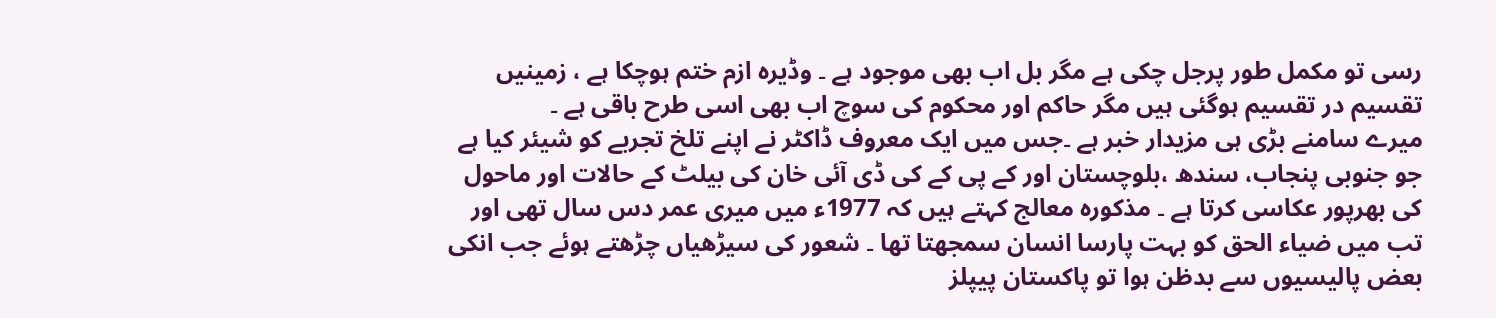رسی تو مکمل طور پرجل چکی ہے مگر بل اب بھی موجود ہے ۔ وڈیرہ ازم ختم ہوچکا ہے ، زمینیں تقسیم در تقسیم ہوگئی ہیں مگر حاکم اور محکوم کی سوچ اب بھی اسی طرح باقی ہے ۔
میرے سامنے بڑی ہی مزیدار خبر ہے ۔جس میں ایک معروف ڈاکٹر نے اپنے تلخ تجربے کو شیئر کیا ہے جو جنوبی پنجاب، سندھ ،بلوچستان اور کے پی کے کی ڈی آئی خان کی بیلٹ کے حالات اور ماحول کی بھرپور عکاسی کرتا ہے ۔ مذکورہ معالج کہتے ہیں کہ 1977ء میں میری عمر دس سال تھی اور تب میں ضیاء الحق کو بہت پارسا انسان سمجھتا تھا ۔ شعور کی سیڑھیاں چڑھتے ہوئے جب انکی بعض پالیسیوں سے بدظن ہوا تو پاکستان پیپلز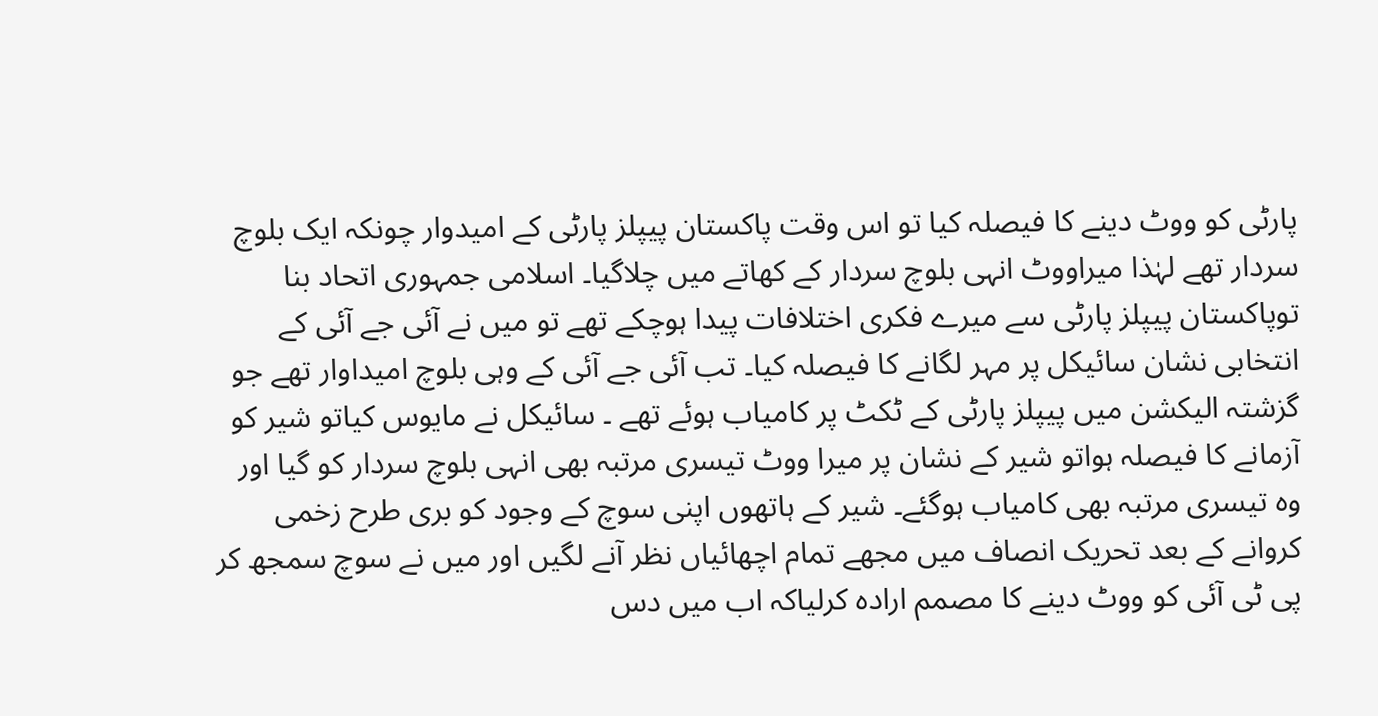پارٹی کو ووٹ دینے کا فیصلہ کیا تو اس وقت پاکستان پیپلز پارٹی کے امیدوار چونکہ ایک بلوچ سردار تھے لہٰذا میراووٹ انہی بلوچ سردار کے کھاتے میں چلاگیا۔ اسلامی جمہوری اتحاد بنا توپاکستان پیپلز پارٹی سے میرے فکری اختلافات پیدا ہوچکے تھے تو میں نے آئی جے آئی کے انتخابی نشان سائیکل پر مہر لگانے کا فیصلہ کیا۔ تب آئی جے آئی کے وہی بلوچ امیداوار تھے جو گزشتہ الیکشن میں پیپلز پارٹی کے ٹکٹ پر کامیاب ہوئے تھے ۔ سائیکل نے مایوس کیاتو شیر کو آزمانے کا فیصلہ ہواتو شیر کے نشان پر میرا ووٹ تیسری مرتبہ بھی انہی بلوچ سردار کو گیا اور وہ تیسری مرتبہ بھی کامیاب ہوگئے۔ شیر کے ہاتھوں اپنی سوچ کے وجود کو بری طرح زخمی کروانے کے بعد تحریک انصاف میں مجھے تمام اچھائیاں نظر آنے لگیں اور میں نے سوچ سمجھ کر پی ٹی آئی کو ووٹ دینے کا مصمم ارادہ کرلیاکہ اب میں دس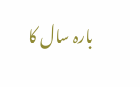بارہ سال کا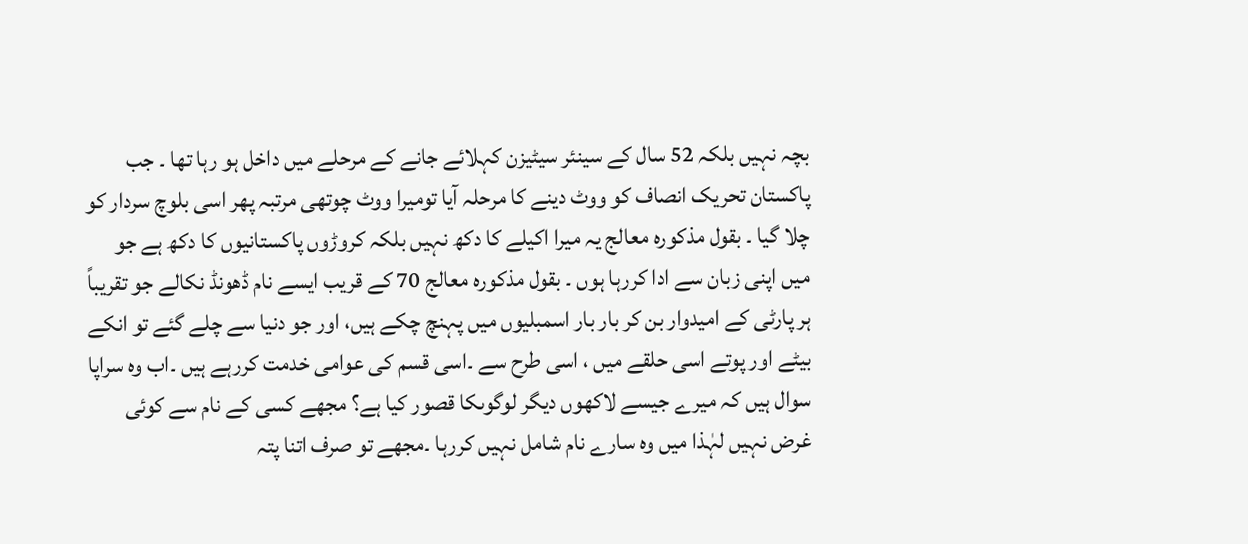بچہ نہیں بلکہ 52 سال کے سینئر سیٹیزن کہلائے جانے کے مرحلے میں داخل ہو رہا تھا ۔ جب پاکستان تحریک انصاف کو ووٹ دینے کا مرحلہ آیا تومیرا ووٹ چوتھی مرتبہ پھر اسی بلوچ سردار کو چلا گیا ۔ بقول مذکورہ معالج یہ میرا اکیلے کا دکھ نہیں بلکہ کروڑوں پاکستانیوں کا دکھ ہے جو میں اپنی زبان سے ادا کررہا ہوں ۔ بقول مذکورہ معالج 70 کے قریب ایسے نام ڈھونڈ نکالے جو تقریباً ہر پارٹی کے امیدوار بن کر بار بار اسمبلیوں میں پہنچ چکے ہیں، اور جو دنیا سے چلے گئے تو انکے بیٹے اور پوتے اسی حلقے میں ، اسی طرح سے ۔اسی قسم کی عوامی خدمت کررہے ہیں ۔اب وہ سراپا سوال ہیں کہ میرے جیسے لاکھوں دیگر لوگوںکا قصور کیا ہے؟ مجھے کسی کے نام سے کوئی غرض نہیں لہٰذا میں وہ سارے نام شامل نہیں کررہا ۔مجھے تو صرف اتنا پتہ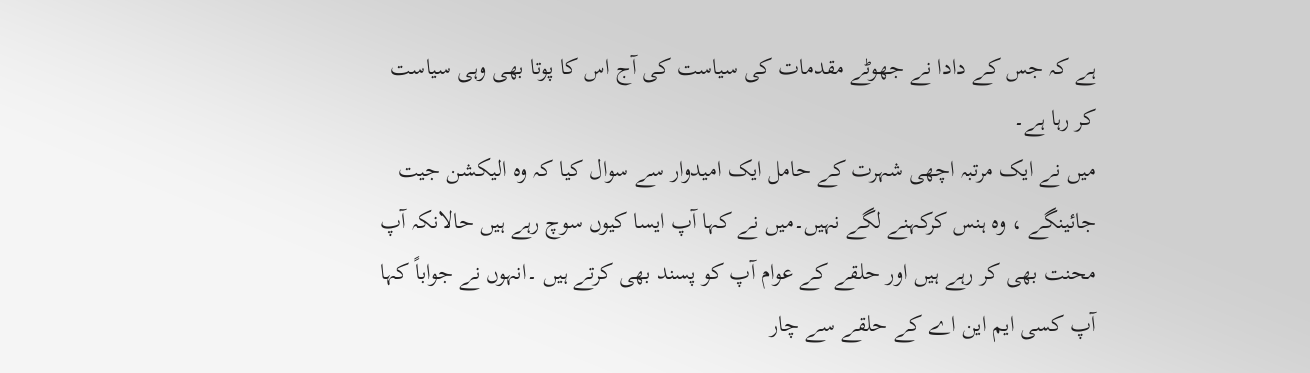ہے کہ جس کے دادا نے جھوٹے مقدمات کی سیاست کی آج اس کا پوتا بھی وہی سیاست کر رہا ہے۔
میں نے ایک مرتبہ اچھی شہرت کے حامل ایک امیدوار سے سوال کیا کہ وہ الیکشن جیت جائینگے ، وہ ہنس کرکہنے لگے نہیں۔میں نے کہا آپ ایسا کیوں سوچ رہے ہیں حالانکہ آپ محنت بھی کر رہے ہیں اور حلقے کے عوام آپ کو پسند بھی کرتے ہیں ۔انہوں نے جواباً کہا آپ کسی ایم این اے کے حلقے سے چار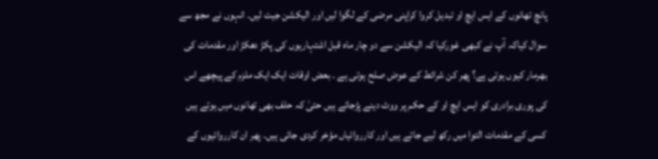پانچ تھانوں کے ایس ایچ او تبدیل کروا کراپنی مرضی کے لگوا لیں اور الیکشن جیت لیں۔ انہوں نے مجھ سے سوال کیاکہ آپ نے کبھی غورکیا کہ الیکشن سے دو چار ماہ قبل اشتہاریوں کی پکڑ دھکڑ اور مقدمات کی بھرمار کیوں ہوتی ہے؟ پھر کن شرائط کے عوض صلح ہوتی ہے ۔ بعض اوقات ایک ایک ملزم کے پیچھے اس کی پوری برادری کو ایس ایچ او کے حکم پر ووٹ دینے پڑجاتے ہیں حتیٰ کہ حلف بھی تھانوں میں ہوتے ہیں کسی کے مقدمات التوا میں رکھ لیے جاتے ہیں اور کارروائیاں مؤخر کردی جاتی ہیں۔ پھر ان کارروائیوں کے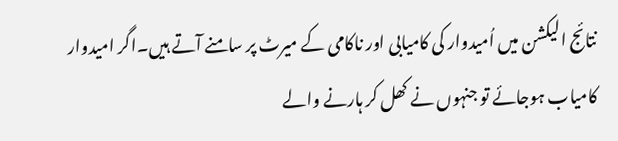نتائج الیکشن میں اُمیدوار کی کامیابی اور ناکامی کے میرٹ پر سامنے آتے ہیں۔اگر امیدوار کامیاب ہوجائے تو جنہوں نے کھل کر ہارنے والے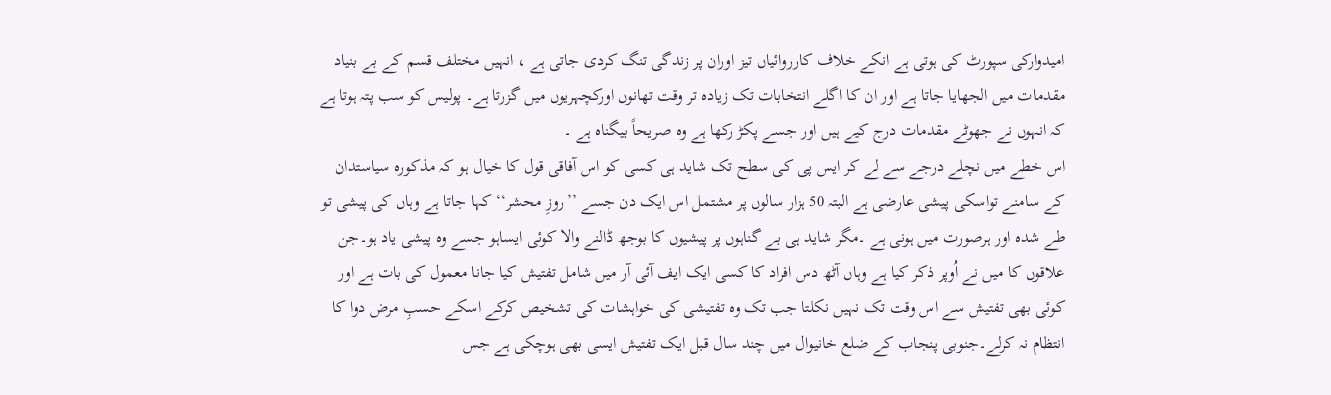امیدوارکی سپورٹ کی ہوتی ہے انکے خلاف کارروائیاں تیز اوران پر زندگی تنگ کردی جاتی ہے ، انہیں مختلف قسم کے بے بنیاد مقدمات میں الجھایا جاتا ہے اور ان کا اگلے انتخابات تک زیادہ تر وقت تھانوں اورکچہریوں میں گزرتا ہے۔ پولیس کو سب پتہ ہوتا ہے کہ انہوں نے جھوٹے مقدمات درج کیے ہیں اور جسے پکڑ رکھا ہے وہ صریحاً بیگناہ ہے ۔
اس خطے میں نچلے درجے سے لے کر ایس پی کی سطح تک شاید ہی کسی کو اس آفاقی قول کا خیال ہو کہ مذکورہ سیاستدان کے سامنے تواسکی پیشی عارضی ہے البتہ 50 ہزار سالوں پر مشتمل اس ایک دن جسے ’’روزِ محشر‘‘ کہا جاتا ہے وہاں کی پیشی تو طے شدہ اور ہرصورت میں ہونی ہے ۔مگر شاید ہی بے گناہوں پر پیشیوں کا بوجھ ڈالنے والا کوئی ایساہو جسے وہ پیشی یاد ہو۔جن علاقوں کا میں نے اُوپر ذکر کیا ہے وہاں آٹھ دس افراد کا کسی ایک ایف آئی آر میں شامل تفتیش کیا جانا معمول کی بات ہے اور کوئی بھی تفتیش سے اس وقت تک نہیں نکلتا جب تک وہ تفتیشی کی خواہشات کی تشخیص کرکے اسکے حسبِ مرض دوا کا انتظام نہ کرلے۔جنوبی پنجاب کے ضلع خانیوال میں چند سال قبل ایک تفتیش ایسی بھی ہوچکی ہے جس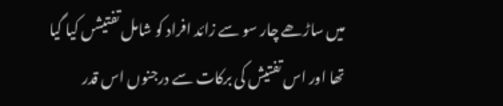میں ساڑھے چار سو سے زائد افراد کو شامل تفتیشں کیا گیا تھا اور اس تفتیش کی برکات سے درجنوں اس قدر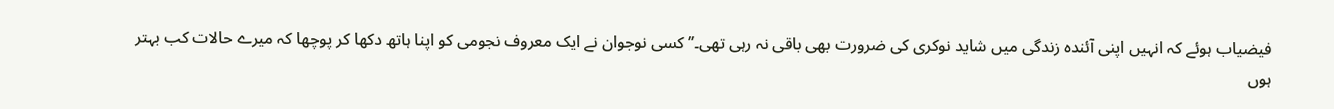فیضیاب ہوئے کہ انہیں اپنی آئندہ زندگی میں شاید نوکری کی ضرورت بھی باقی نہ رہی تھی۔’’کسی نوجوان نے ایک معروف نجومی کو اپنا ہاتھ دکھا کر پوچھا کہ میرے حالات کب بہتر ہوں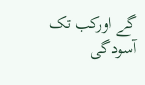گے اورکب تک آسودگی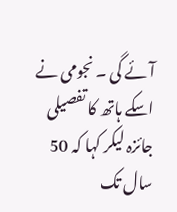آئے گی ۔ نجومی نے اسکے ہاتھ کا تفصیلی جائزہ لیکر کہا کہ 50 سال تک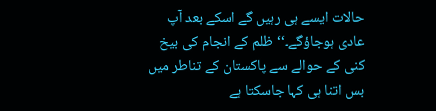حالات ایسے ہی رہیں گے اسکے بعد آپ عادی ہوجاؤگے۔‘‘ ظلم کے انجام کی بیخ کنی کے حوالے سے پاکستان کے تناطر میں بس اتنا ہی کہا جاسکتا ہے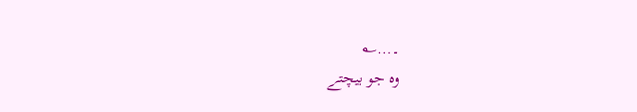۔…؎
وہ جو بیچتے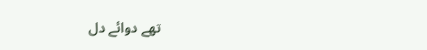تھے دوائے دل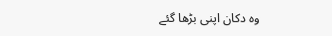وہ دکان اپنی بڑھا گئے